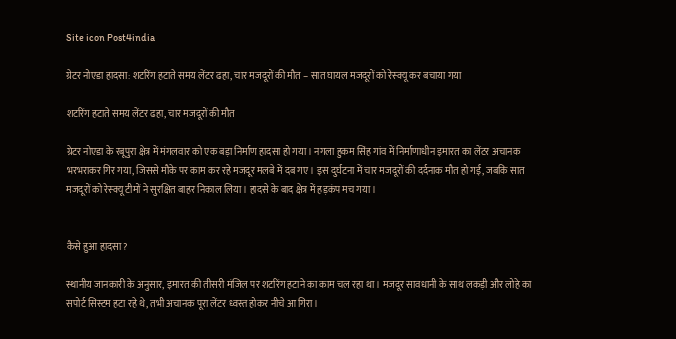Site icon Post4india

ग्रेटर नोएडा हादसा: शटरिंग हटाते समय लेंटर ढहा, चार मजदूरों की मौत – सात घायल मजदूरों को रेस्क्यू कर बचाया गया

शटरिंग हटाते समय लेंटर ढहा, चार मजदूरों की मौत

ग्रेटर नोएडा के रबूपुरा क्षेत्र में मंगलवार को एक बड़ा निर्माण हादसा हो गया। नगला हुकम सिंह गांव में निर्माणाधीन इमारत का लेंटर अचानक भरभराकर गिर गया, जिससे मौके पर काम कर रहे मजदूर मलबे में दब गए। इस दुर्घटना में चार मजदूरों की दर्दनाक मौत हो गई, जबकि सात मजदूरों को रेस्क्यू टीमों ने सुरक्षित बाहर निकाल लिया। हादसे के बाद क्षेत्र में हड़कंप मच गया।


कैसे हुआ हादसा?

स्थानीय जानकारी के अनुसार, इमारत की तीसरी मंजिल पर शटरिंग हटाने का काम चल रहा था। मजदूर सावधानी के साथ लकड़ी और लोहे का सपोर्ट सिस्टम हटा रहे थे, तभी अचानक पूरा लेंटर ध्वस्त होकर नीचे आ गिरा।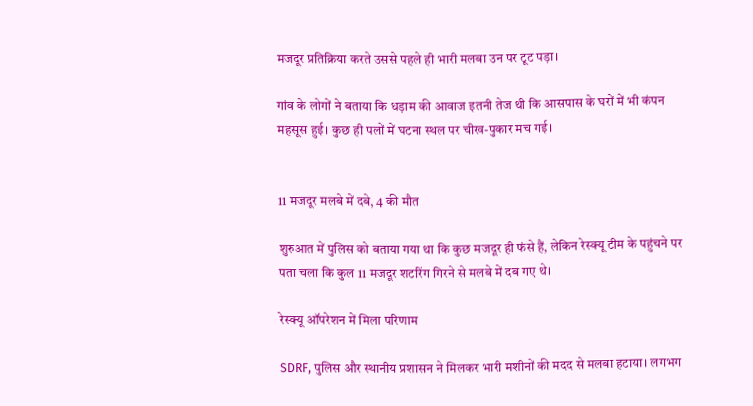मजदूर प्रतिक्रिया करते उससे पहले ही भारी मलबा उन पर टूट पड़ा।

गांव के लोगों ने बताया कि धड़ाम की आवाज इतनी तेज थी कि आसपास के घरों में भी कंपन महसूस हुई। कुछ ही पलों में घटना स्थल पर चीख-पुकार मच गई।


11 मजदूर मलबे में दबे, 4 की मौत

शुरुआत में पुलिस को बताया गया था कि कुछ मजदूर ही फंसे हैं, लेकिन रेस्क्यू टीम के पहुंचने पर पता चला कि कुल 11 मजदूर शटरिंग गिरने से मलबे में दब गए थे।

रेस्क्यू ऑपरेशन में मिला परिणाम

SDRF, पुलिस और स्थानीय प्रशासन ने मिलकर भारी मशीनों की मदद से मलबा हटाया। लगभग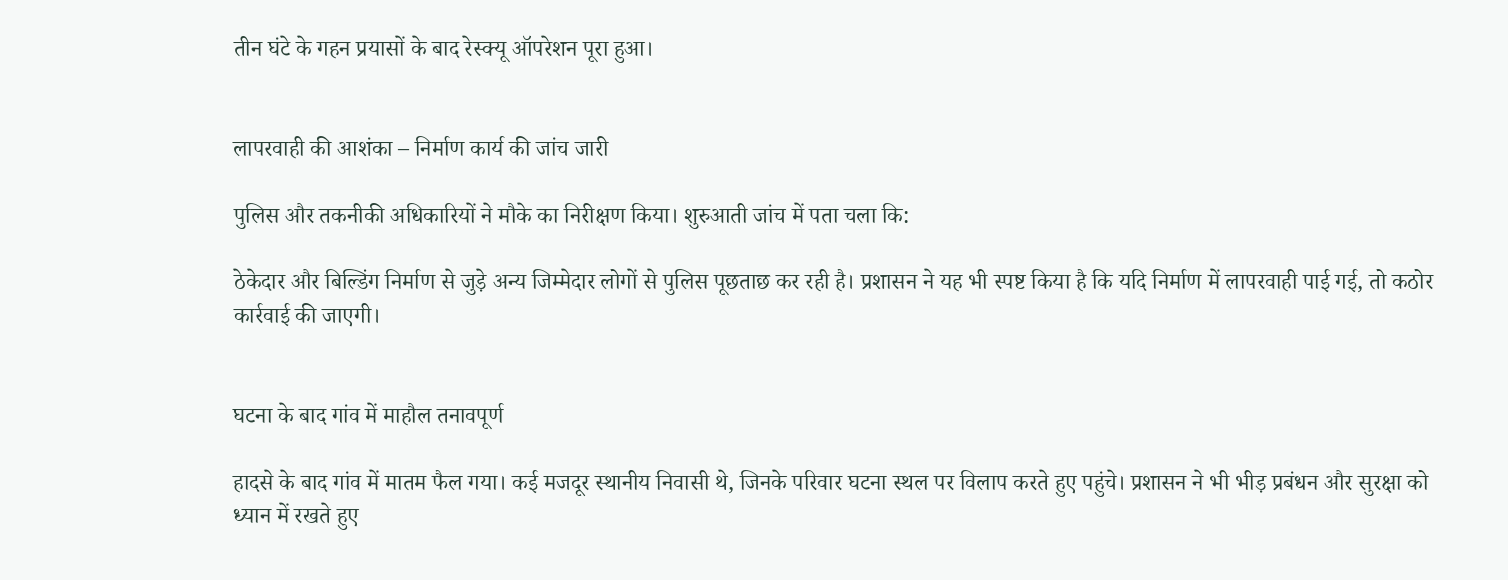तीन घंटे के गहन प्रयासों के बाद रेस्क्यू ऑपरेशन पूरा हुआ।


लापरवाही की आशंका – निर्माण कार्य की जांच जारी

पुलिस और तकनीकी अधिकारियों ने मौके का निरीक्षण किया। शुरुआती जांच में पता चला कि:

ठेकेदार और बिल्डिंग निर्माण से जुड़े अन्य जिम्मेदार लोगों से पुलिस पूछताछ कर रही है। प्रशासन ने यह भी स्पष्ट किया है कि यदि निर्माण में लापरवाही पाई गई, तो कठोर कार्रवाई की जाएगी।


घटना के बाद गांव में माहौल तनावपूर्ण

हादसे के बाद गांव में मातम फैल गया। कई मजदूर स्थानीय निवासी थे, जिनके परिवार घटना स्थल पर विलाप करते हुए पहुंचे। प्रशासन ने भी भीड़ प्रबंधन और सुरक्षा को ध्यान में रखते हुए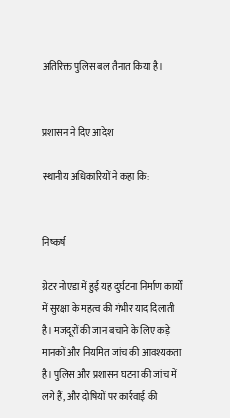अतिरिक्त पुलिस बल तैनात किया है।


प्रशासन ने दिए आदेश

स्थानीय अधिकारियों ने कहा कि:


निष्कर्ष

ग्रेटर नोएडा में हुई यह दुर्घटना निर्माण कार्यों में सुरक्षा के महत्व की गंभीर याद दिलाती है। मजदूरों की जान बचाने के लिए कड़े मानकों और नियमित जांच की आवश्यकता है। पुलिस और प्रशासन घटना की जांच में लगे हैं, और दोषियों पर कार्रवाई की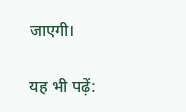जाएगी।

यह भी पढ़ें: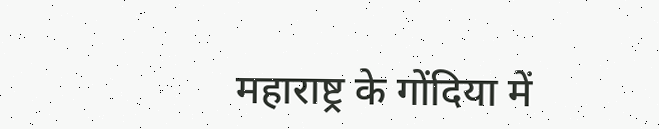महाराष्ट्र के गोंदिया में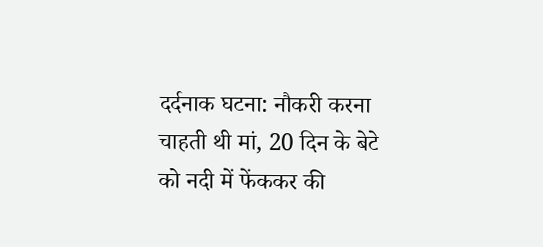दर्दनाक घटना: नौकरी करना चाहती थी मां, 20 दिन के बेटे को नदी में फेंककर की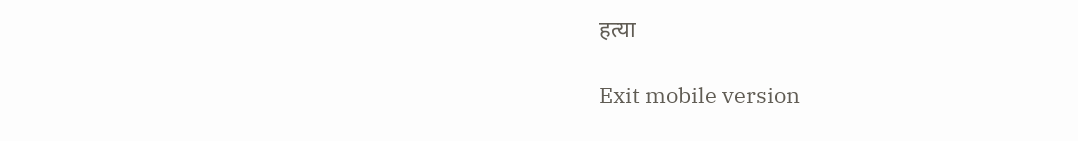हत्या

Exit mobile version